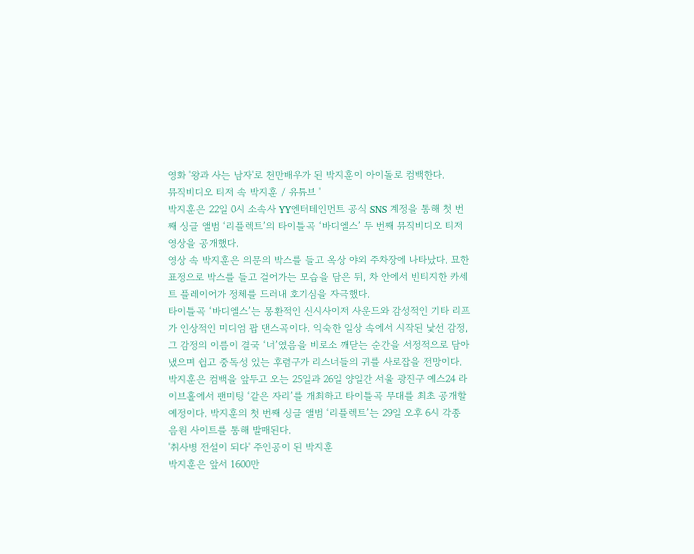영화 '왕과 사는 남자'로 천만배우가 된 박지훈이 아이돌로 컴백한다.
뮤직비디오 티저 속 박지훈 / 유튜브 '
박지훈은 22일 0시 소속사 YY엔터테인먼트 공식 SNS 계정을 통해 첫 번째 싱글 앨범 ‘리플렉트’의 타이틀곡 ‘바디엘스’ 두 번째 뮤직비디오 티저 영상을 공개했다.
영상 속 박지훈은 의문의 박스를 들고 옥상 야외 주차장에 나타났다. 묘한 표정으로 박스를 들고 걸어가는 모습을 담은 뒤, 차 안에서 빈티지한 카세트 플레이어가 정체를 드러내 호기심을 자극했다.
타이틀곡 ‘바디엘스’는 몽환적인 신시사이저 사운드와 감성적인 기타 리프가 인상적인 미디엄 팝 댄스곡이다. 익숙한 일상 속에서 시작된 낯선 감정, 그 감정의 이름이 결국 ‘너’였음을 비로소 깨닫는 순간을 서정적으로 담아냈으며 쉽고 중독성 있는 후렴구가 리스너들의 귀를 사로잡을 전망이다.
박지훈은 컴백을 앞두고 오는 25일과 26일 양일간 서울 광진구 예스24 라이브홀에서 팬미팅 ‘같은 자리’를 개최하고 타이틀곡 무대를 최초 공개할 예정이다. 박지훈의 첫 번째 싱글 앨범 ‘리플렉트’는 29일 오후 6시 각종 음원 사이트를 통해 발매된다.
'취사병 전설이 되다' 주인공이 된 박지훈
박지훈은 앞서 1600만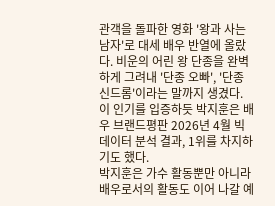관객을 돌파한 영화 '왕과 사는 남자'로 대세 배우 반열에 올랐다. 비운의 어린 왕 단종을 완벽하게 그려내 '단종 오빠', '단종 신드롬'이라는 말까지 생겼다. 이 인기를 입증하듯 박지훈은 배우 브랜드평판 2026년 4월 빅데이터 분석 결과, 1위를 차지하기도 했다.
박지훈은 가수 활동뿐만 아니라 배우로서의 활동도 이어 나갈 예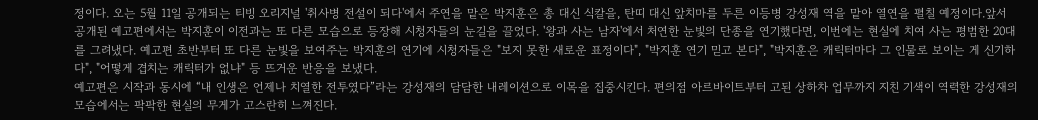정이다. 오는 5월 11일 공개되는 티빙 오리지널 '취사병 전설이 되다'에서 주연을 맡은 박지훈은 총 대신 식칼을, 탄띠 대신 앞치마를 두른 이등병 강성재 역을 맡아 열연을 펼칠 예정이다.앞서 공개된 예고편에서는 박지훈이 이전과는 또 다른 모습으로 등장해 시청자들의 눈길을 끌었다. '왕과 사는 남자'에서 처연한 눈빛의 단종을 연기했다면, 이번에는 현실에 치여 사는 평범한 20대를 그려냈다. 예고편 초반부터 또 다른 눈빛을 보여주는 박지훈의 연기에 시청자들은 "보지 못한 새로운 표정이다", "박지훈 연기 믿고 본다", "박지훈은 캐릭터마다 그 인물로 보이는 게 신기하다", "어떻게 겹치는 캐릭터가 없냐" 등 뜨거운 반응을 보냈다.
예고편은 시작과 동시에 “내 인생은 언제나 치열한 전투였다”라는 강성재의 담담한 내레이션으로 이목을 집중시킨다. 편의점 아르바이트부터 고된 상하차 업무까지 지친 기색이 역력한 강성재의 모습에서는 팍팍한 현실의 무게가 고스란히 느껴진다.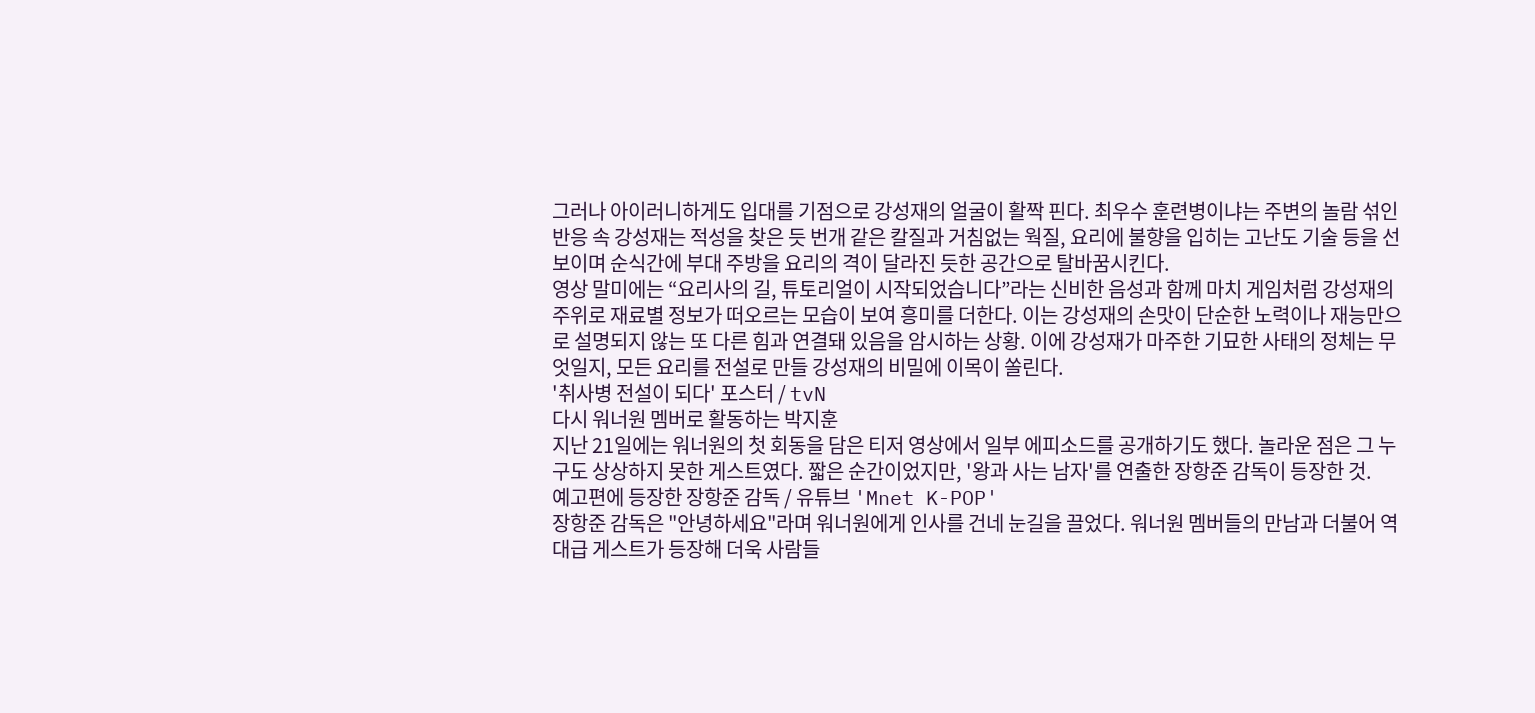그러나 아이러니하게도 입대를 기점으로 강성재의 얼굴이 활짝 핀다. 최우수 훈련병이냐는 주변의 놀람 섞인 반응 속 강성재는 적성을 찾은 듯 번개 같은 칼질과 거침없는 웍질, 요리에 불향을 입히는 고난도 기술 등을 선보이며 순식간에 부대 주방을 요리의 격이 달라진 듯한 공간으로 탈바꿈시킨다.
영상 말미에는 “요리사의 길, 튜토리얼이 시작되었습니다”라는 신비한 음성과 함께 마치 게임처럼 강성재의 주위로 재료별 정보가 떠오르는 모습이 보여 흥미를 더한다. 이는 강성재의 손맛이 단순한 노력이나 재능만으로 설명되지 않는 또 다른 힘과 연결돼 있음을 암시하는 상황. 이에 강성재가 마주한 기묘한 사태의 정체는 무엇일지, 모든 요리를 전설로 만들 강성재의 비밀에 이목이 쏠린다.
'취사병 전설이 되다' 포스터 / tvN
다시 워너원 멤버로 활동하는 박지훈
지난 21일에는 워너원의 첫 회동을 담은 티저 영상에서 일부 에피소드를 공개하기도 했다. 놀라운 점은 그 누구도 상상하지 못한 게스트였다. 짧은 순간이었지만, '왕과 사는 남자'를 연출한 장항준 감독이 등장한 것.
예고편에 등장한 장항준 감독 / 유튜브 'Mnet K-POP'
장항준 감독은 "안녕하세요"라며 워너원에게 인사를 건네 눈길을 끌었다. 워너원 멤버들의 만남과 더불어 역대급 게스트가 등장해 더욱 사람들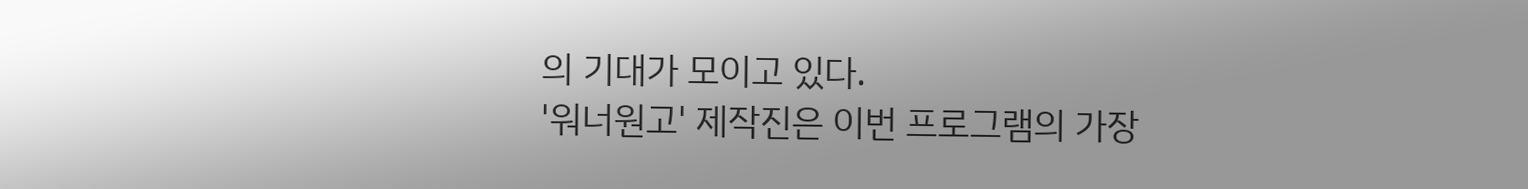의 기대가 모이고 있다.
'워너원고' 제작진은 이번 프로그램의 가장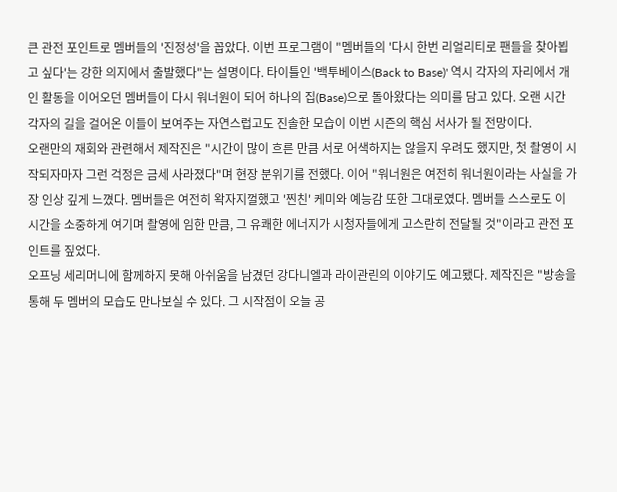큰 관전 포인트로 멤버들의 '진정성'을 꼽았다. 이번 프로그램이 "멤버들의 '다시 한번 리얼리티로 팬들을 찾아뵙고 싶다'는 강한 의지에서 출발했다"는 설명이다. 타이틀인 '백투베이스(Back to Base)' 역시 각자의 자리에서 개인 활동을 이어오던 멤버들이 다시 워너원이 되어 하나의 집(Base)으로 돌아왔다는 의미를 담고 있다. 오랜 시간 각자의 길을 걸어온 이들이 보여주는 자연스럽고도 진솔한 모습이 이번 시즌의 핵심 서사가 될 전망이다.
오랜만의 재회와 관련해서 제작진은 "시간이 많이 흐른 만큼 서로 어색하지는 않을지 우려도 했지만, 첫 촬영이 시작되자마자 그런 걱정은 금세 사라졌다"며 현장 분위기를 전했다. 이어 "워너원은 여전히 워너원이라는 사실을 가장 인상 깊게 느꼈다. 멤버들은 여전히 왁자지껄했고 '찐친' 케미와 예능감 또한 그대로였다. 멤버들 스스로도 이 시간을 소중하게 여기며 촬영에 임한 만큼, 그 유쾌한 에너지가 시청자들에게 고스란히 전달될 것"이라고 관전 포인트를 짚었다.
오프닝 세리머니에 함께하지 못해 아쉬움을 남겼던 강다니엘과 라이관린의 이야기도 예고됐다. 제작진은 "방송을 통해 두 멤버의 모습도 만나보실 수 있다. 그 시작점이 오늘 공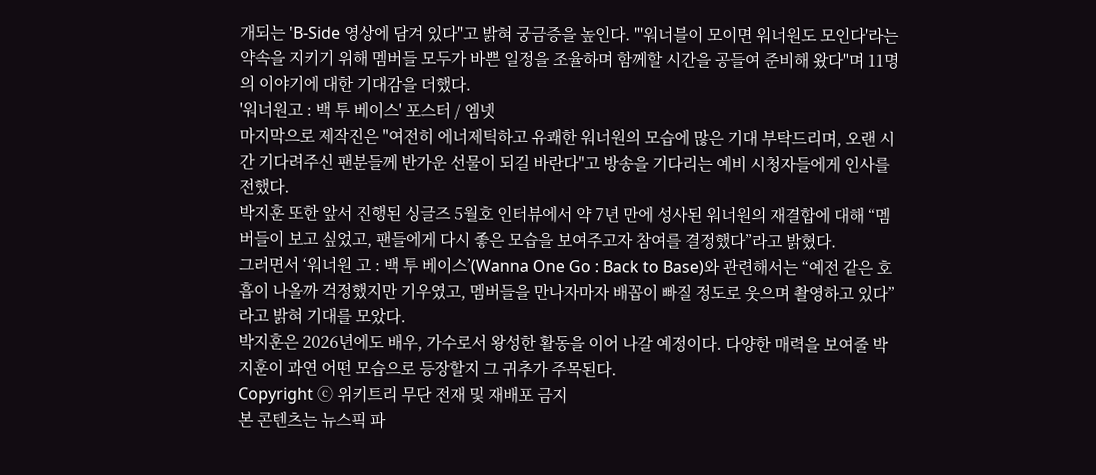개되는 'B-Side 영상에 담겨 있다"고 밝혀 궁금증을 높인다. "'워너블이 모이면 워너원도 모인다'라는 약속을 지키기 위해 멤버들 모두가 바쁜 일정을 조율하며 함께할 시간을 공들여 준비해 왔다"며 11명의 이야기에 대한 기대감을 더했다.
'워너원고 : 백 투 베이스' 포스터 / 엠넷
마지막으로 제작진은 "여전히 에너제틱하고 유쾌한 워너원의 모습에 많은 기대 부탁드리며, 오랜 시간 기다려주신 팬분들께 반가운 선물이 되길 바란다"고 방송을 기다리는 예비 시청자들에게 인사를 전했다.
박지훈 또한 앞서 진행된 싱글즈 5월호 인터뷰에서 약 7년 만에 성사된 워너원의 재결합에 대해 “멤버들이 보고 싶었고, 팬들에게 다시 좋은 모습을 보여주고자 참여를 결정했다”라고 밝혔다.
그러면서 ‘워너원 고 : 백 투 베이스’(Wanna One Go : Back to Base)와 관련해서는 “예전 같은 호흡이 나올까 걱정했지만 기우였고, 멤버들을 만나자마자 배꼽이 빠질 정도로 웃으며 촬영하고 있다”라고 밝혀 기대를 모았다.
박지훈은 2026년에도 배우, 가수로서 왕성한 활동을 이어 나갈 예정이다. 다양한 매력을 보여줄 박지훈이 과연 어떤 모습으로 등장할지 그 귀추가 주목된다.
Copyright ⓒ 위키트리 무단 전재 및 재배포 금지
본 콘텐츠는 뉴스픽 파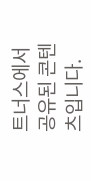트너스에서 공유된 콘텐츠입니다.